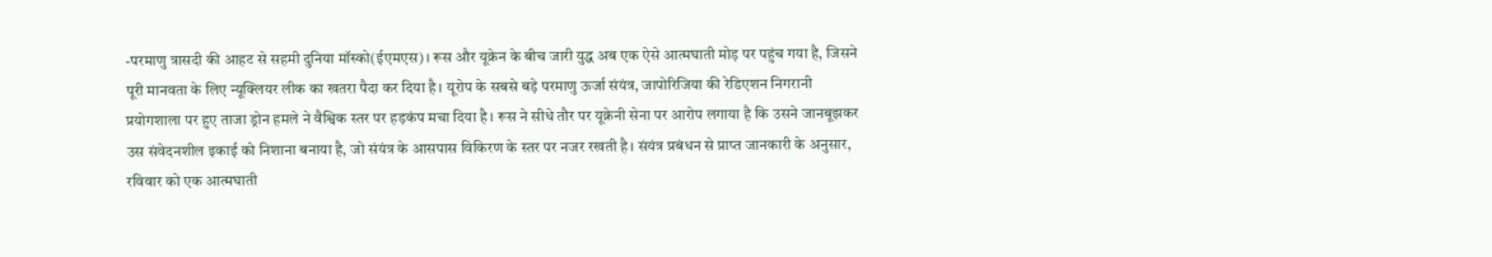-परमाणु त्रासदी की आहट से सहमी दुनिया मॉस्को(ईएमएस)। रूस और यूक्रेन के बीच जारी युद्ध अब एक ऐसे आत्मघाती मोड़ पर पहुंच गया है, जिसने पूरी मानवता के लिए न्यूक्लियर लीक का खतरा पैदा कर दिया है। यूरोप के सबसे बड़े परमाणु ऊर्जा संयंत्र, जापोरिजिया की रेडिएशन निगरानी प्रयोगशाला पर हुए ताजा ड्रोन हमले ने वैश्विक स्तर पर हड़कंप मचा दिया है। रूस ने सीधे तौर पर यूक्रेनी सेना पर आरोप लगाया है कि उसने जानबूझकर उस संवेदनशील इकाई को निशाना बनाया है, जो संयंत्र के आसपास विकिरण के स्तर पर नजर रखती है। संयंत्र प्रबंधन से प्राप्त जानकारी के अनुसार, रविवार को एक आत्मघाती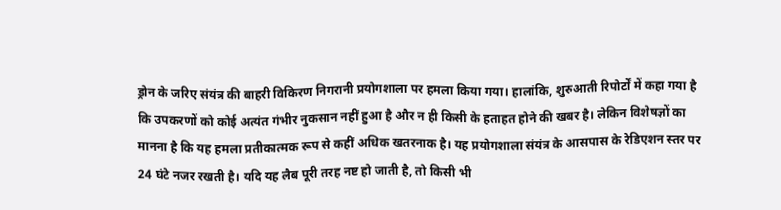ड्रोन के जरिए संयंत्र की बाहरी विकिरण निगरानी प्रयोगशाला पर हमला किया गया। हालांकि, शुरुआती रिपोर्टों में कहा गया है कि उपकरणों को कोई अत्यंत गंभीर नुकसान नहीं हुआ है और न ही किसी के हताहत होने की खबर है। लेकिन विशेषज्ञों का मानना है कि यह हमला प्रतीकात्मक रूप से कहीं अधिक खतरनाक है। यह प्रयोगशाला संयंत्र के आसपास के रेडिएशन स्तर पर 24 घंटे नजर रखती है। यदि यह लैब पूरी तरह नष्ट हो जाती है, तो किसी भी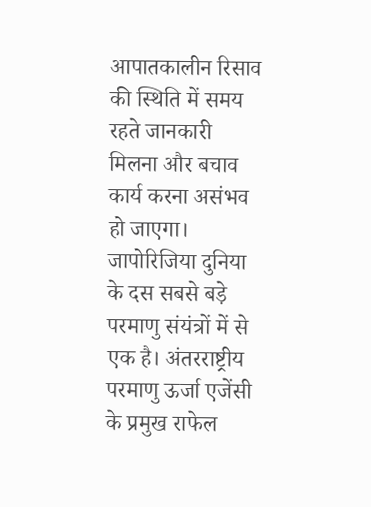आपातकालीन रिसाव की स्थिति में समय रहते जानकारी मिलना और बचाव कार्य करना असंभव हो जाएगा। जापोरिजिया दुनिया के दस सबसे बड़े परमाणु संयंत्रों में से एक है। अंतरराष्ट्रीय परमाणु ऊर्जा एजेंसी के प्रमुख राफेल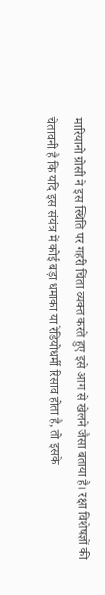मारियानो ग्रोसी ने इस स्थिति पर गहरी चिंता व्यक्त करते हुए इसे आग से खेलने जैसा बताया है। रक्षा विशेषज्ञों की चेतावनी है कि यदि इस संयंत्र में कोई बड़ा धमाका या रेडियोधर्मी रिसाव होता है, तो इसके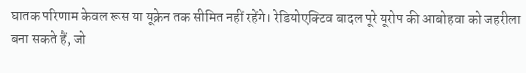घातक परिणाम केवल रूस या यूक्रेन तक सीमित नहीं रहेंगे। रेडियोएक्टिव बादल पूरे यूरोप की आबोहवा को जहरीला बना सकते हैं, जो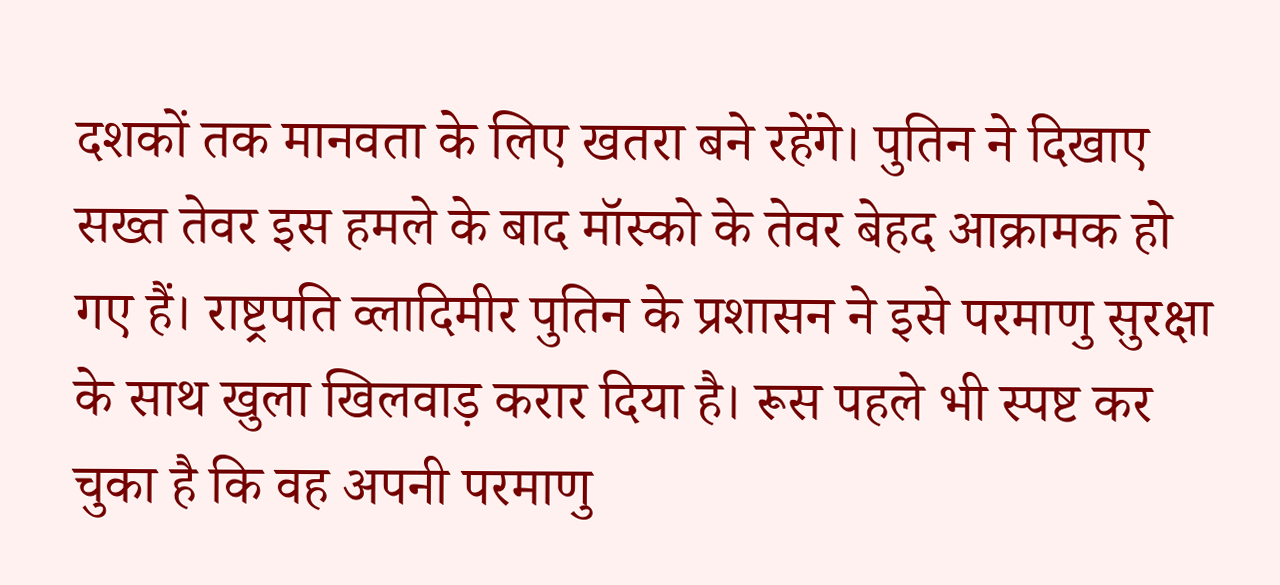दशकों तक मानवता के लिए खतरा बने रहेंगे। पुतिन ने दिखाए सख्त तेवर इस हमले के बाद मॉस्को के तेवर बेहद आक्रामक हो गए हैं। राष्ट्रपति व्लादिमीर पुतिन के प्रशासन ने इसे परमाणु सुरक्षा के साथ खुला खिलवाड़ करार दिया है। रूस पहले भी स्पष्ट कर चुका है कि वह अपनी परमाणु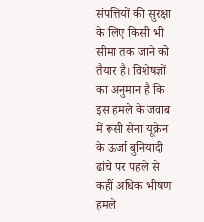संपत्तियों की सुरक्षा के लिए किसी भी सीमा तक जाने को तैयार है। विशेषज्ञों का अनुमान है कि इस हमले के जवाब में रूसी सेना यूक्रेन के ऊर्जा बुनियादी ढांचे पर पहले से कहीं अधिक भीषण हमले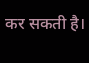कर सकती है।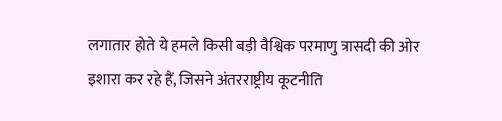लगातार होते ये हमले किसी बड़ी वैश्विक परमाणु त्रासदी की ओर इशारा कर रहे हैं, जिसने अंतरराष्ट्रीय कूटनीति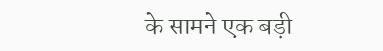के सामने एक बड़ी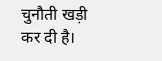चुनौती खड़ी कर दी है।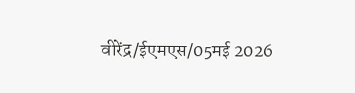वीरेंद्र/ईएमएस/05मई 2026